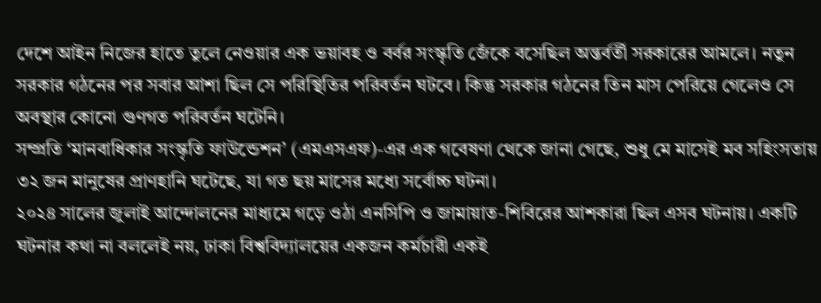দেশে আইন নিজের হাতে তুলে নেওয়ার এক ভয়াবহ ও বর্বর সংস্কৃতি জেঁকে বসেছিল অন্তর্বর্তী সরকারের আমলে। নতুন সরকার গঠনের পর সবার আশা ছিল সে পরিস্থিতির পরিবর্তন ঘটবে। কিন্তু সরকার গঠনের তিন মাস পেরিয়ে গেলেও সে অবস্থার কোনো গুণগত পরিবর্তন ঘটেনি।
সম্প্রতি ‘মানবাধিকার সংস্কৃতি ফাউন্ডেশন’ (এমএসএফ)-এর এক গবেষণা থেকে জানা গেছে, শুধু মে মাসেই মব সহিংসতায় ৩২ জন মানুষের প্রাণহানি ঘটেছে, যা গত ছয় মাসের মধ্যে সর্বোচ্চ ঘটনা।
২০২৪ সালের জুলাই আন্দোলনের মাধ্যমে গড়ে ওঠা এনসিপি ও জামায়াত-শিবিরের আশকারা ছিল এসব ঘটনায়। একটি ঘটনার কথা না বললেই নয়, ঢাকা বিশ্ববিদ্যালয়ের একজন কর্মচারী একই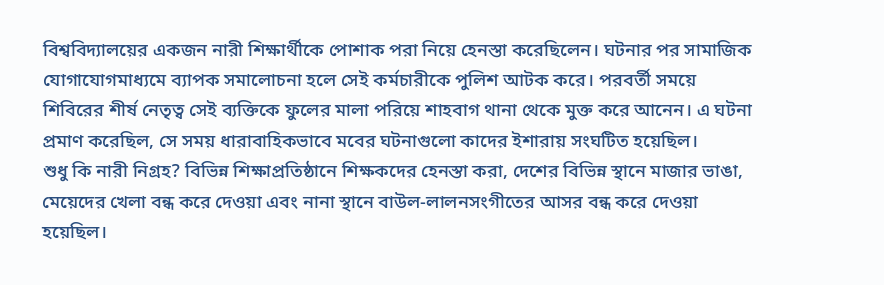বিশ্ববিদ্যালয়ের একজন নারী শিক্ষার্থীকে পোশাক পরা নিয়ে হেনস্তা করেছিলেন। ঘটনার পর সামাজিক যোগাযোগমাধ্যমে ব্যাপক সমালোচনা হলে সেই কর্মচারীকে পুলিশ আটক করে। পরবর্তী সময়ে শিবিরের শীর্ষ নেতৃত্ব সেই ব্যক্তিকে ফুলের মালা পরিয়ে শাহবাগ থানা থেকে মুক্ত করে আনেন। এ ঘটনা প্রমাণ করেছিল, সে সময় ধারাবাহিকভাবে মবের ঘটনাগুলো কাদের ইশারায় সংঘটিত হয়েছিল।
শুধু কি নারী নিগ্রহ? বিভিন্ন শিক্ষাপ্রতিষ্ঠানে শিক্ষকদের হেনস্তা করা, দেশের বিভিন্ন স্থানে মাজার ভাঙা, মেয়েদের খেলা বন্ধ করে দেওয়া এবং নানা স্থানে বাউল-লালনসংগীতের আসর বন্ধ করে দেওয়া হয়েছিল।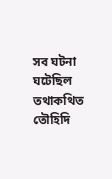সব ঘটনা ঘটেছিল তথাকথিত তৌহিদি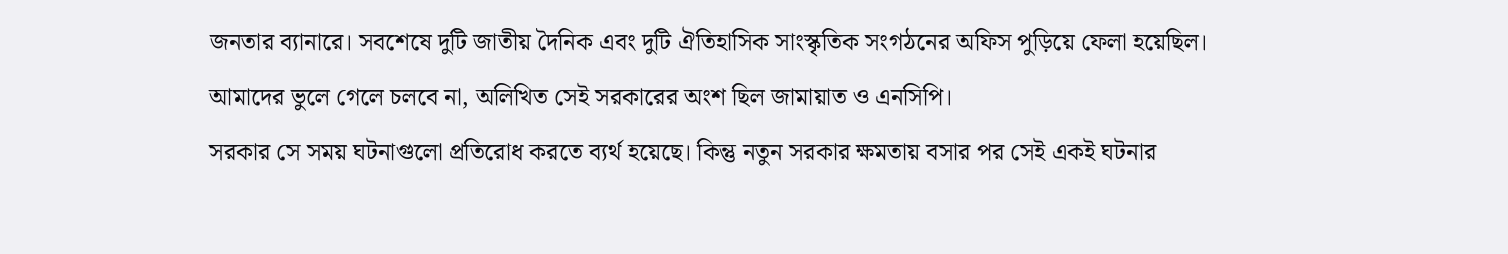জনতার ব্যানারে। সবশেষে দুটি জাতীয় দৈনিক এবং দুটি ঐতিহাসিক সাংস্কৃতিক সংগঠনের অফিস পুড়িয়ে ফেলা হয়েছিল। আমাদের ভুলে গেলে চলবে না, অলিখিত সেই সরকারের অংশ ছিল জামায়াত ও এনসিপি।
সরকার সে সময় ঘটনাগুলো প্রতিরোধ করতে ব্যর্থ হয়েছে। কিন্তু নতুন সরকার ক্ষমতায় বসার পর সেই একই ঘটনার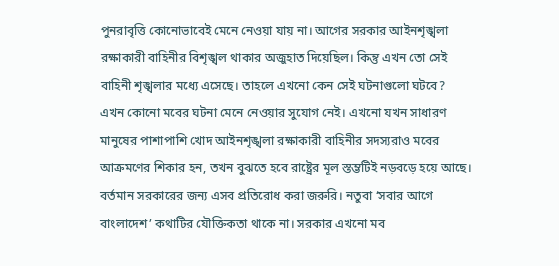পুনরাবৃত্তি কোনোভাবেই মেনে নেওয়া যায় না। আগের সরকার আইনশৃঙ্খলা রক্ষাকারী বাহিনীর বিশৃঙ্খল থাকার অজুহাত দিয়েছিল। কিন্তু এখন তো সেই বাহিনী শৃঙ্খলার মধ্যে এসেছে। তাহলে এখনো কেন সেই ঘটনাগুলো ঘটবে?
এখন কোনো মবের ঘটনা মেনে নেওয়ার সুযোগ নেই। এখনো যখন সাধারণ মানুষের পাশাপাশি খোদ আইনশৃঙ্খলা রক্ষাকারী বাহিনীর সদস্যরাও মবের আক্রমণের শিকার হন, তখন বুঝতে হবে রাষ্ট্রের মূল স্তম্ভটিই নড়বড়ে হয়ে আছে। বর্তমান সরকারের জন্য এসব প্রতিরোধ করা জরুরি। নতুবা ‘সবার আগে বাংলাদেশ’ কথাটির যৌক্তিকতা থাকে না। সরকার এখনো মব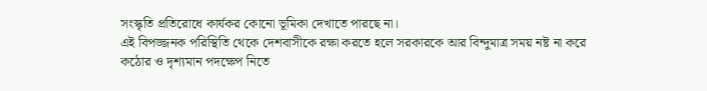সংস্কৃতি প্রতিরোধে কার্যকর কোনো ভূমিকা দেখাতে পারছে না।
এই বিপজ্জনক পরিস্থিতি থেকে দেশবাসীকে রক্ষা করতে হলে সরকারকে আর বিন্দুমাত্র সময় নষ্ট না করে কঠোর ও দৃশ্যমান পদক্ষেপ নিতে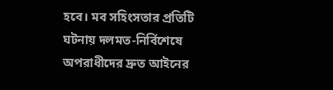হবে। মব সহিংসতার প্রতিটি ঘটনায় দলমত-নির্বিশেষে অপরাধীদের দ্রুত আইনের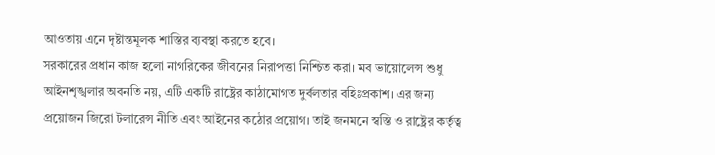আওতায় এনে দৃষ্টান্তমূলক শাস্তির ব্যবস্থা করতে হবে।
সরকারের প্রধান কাজ হলো নাগরিকের জীবনের নিরাপত্তা নিশ্চিত করা। মব ভায়োলেন্স শুধু আইনশৃঙ্খলার অবনতি নয়, এটি একটি রাষ্ট্রের কাঠামোগত দুর্বলতার বহিঃপ্রকাশ। এর জন্য প্রয়োজন জিরো টলারেন্স নীতি এবং আইনের কঠোর প্রয়োগ। তাই জনমনে স্বস্তি ও রাষ্ট্রের কর্তৃত্ব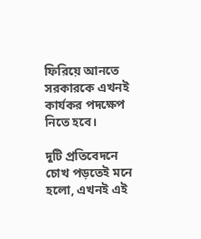ফিরিয়ে আনতে সরকারকে এখনই কার্যকর পদক্ষেপ নিতে হবে।

দুটি প্রতিবেদনে চোখ পড়তেই মনে হলো, এখনই এই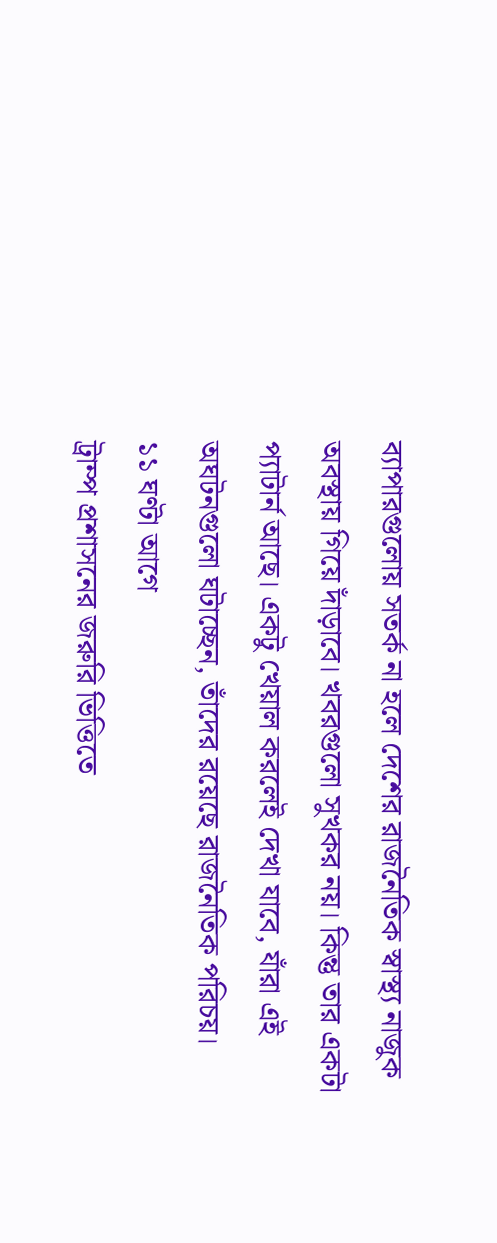ব্যাপারগুলোয় সতর্ক না হলে দেশের রাজনৈতিক স্বাস্থ্য নাজুক অবস্থায় গিয়ে দাঁড়াবে। খবরগুলো সুখকর নয়। কিন্তু তার একটা প্যাটার্ন আছে। একটু খেয়াল করলেই দেখা যাবে, যাঁরা এই অঘটনগুলো ঘটাচ্ছেন, তাঁদের রয়েছে রাজনৈতিক পরিচয়।
১১ ঘণ্টা আগে
ট্রাম্প প্রশাসনের জরুরি ভিত্তিতে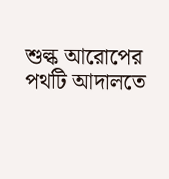শুল্ক আরোপের পথটি আদালতে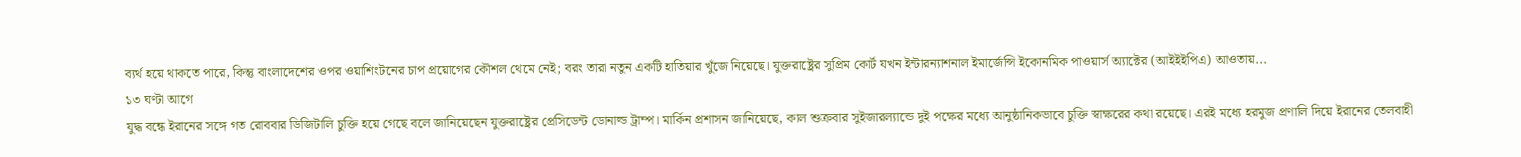ব্যর্থ হয়ে থাকতে পারে, কিন্তু বাংলাদেশের ওপর ওয়াশিংটনের চাপ প্রয়োগের কৌশল থেমে নেই; বরং তারা নতুন একটি হাতিয়ার খুঁজে নিয়েছে। যুক্তরাষ্ট্রের সুপ্রিম কোর্ট যখন ইন্টারন্যাশনাল ইমার্জেন্সি ইকোনমিক পাওয়ার্স অ্যাক্টের (আইইইপিএ) আওতায়...
১৩ ঘণ্টা আগে
যুদ্ধ বন্ধে ইরানের সঙ্গে গত রোববার ডিজিটালি চুক্তি হয়ে গেছে বলে জানিয়েছেন যুক্তরাষ্ট্রের প্রেসিডেন্ট ডোনাল্ড ট্রাম্প। মার্কিন প্রশাসন জানিয়েছে, কাল শুক্রবার সুইজারল্যান্ডে দুই পক্ষের মধ্যে আনুষ্ঠানিকভাবে চুক্তি স্বাক্ষরের কথা রয়েছে। এরই মধ্যে হরমুজ প্রণালি দিয়ে ইরানের তেলবাহী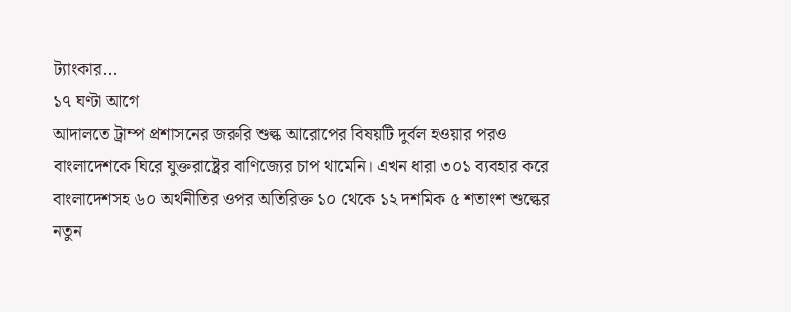ট্যাংকার...
১৭ ঘণ্টা আগে
আদালতে ট্রাম্প প্রশাসনের জরুরি শুল্ক আরোপের বিষয়টি দুর্বল হওয়ার পরও বাংলাদেশকে ঘিরে যুক্তরাষ্ট্রের বাণিজ্যের চাপ থামেনি। এখন ধারা ৩০১ ব্যবহার করে বাংলাদেশসহ ৬০ অর্থনীতির ওপর অতিরিক্ত ১০ থেকে ১২ দশমিক ৫ শতাংশ শুল্কের নতুন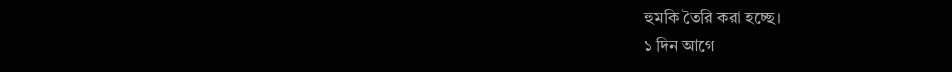হুমকি তৈরি করা হচ্ছে।
১ দিন আগে